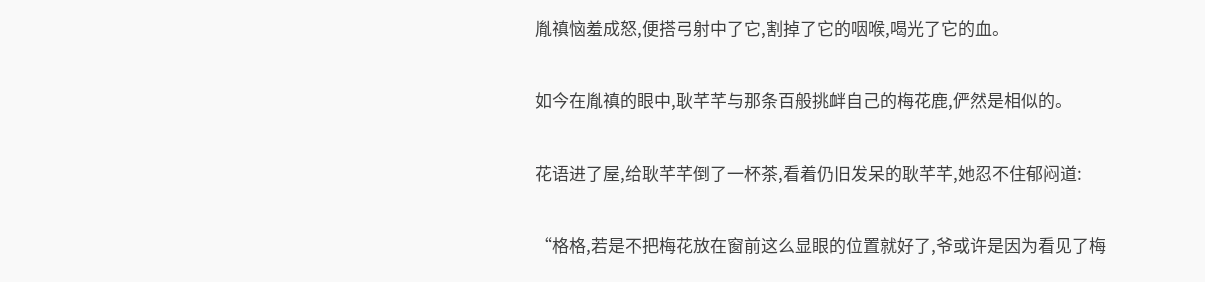胤禛恼羞成怒,便搭弓射中了它,割掉了它的咽喉,喝光了它的血。

如今在胤禛的眼中,耿芊芊与那条百般挑衅自己的梅花鹿,俨然是相似的。

花语进了屋,给耿芊芊倒了一杯茶,看着仍旧发呆的耿芊芊,她忍不住郁闷道:

“格格,若是不把梅花放在窗前这么显眼的位置就好了,爷或许是因为看见了梅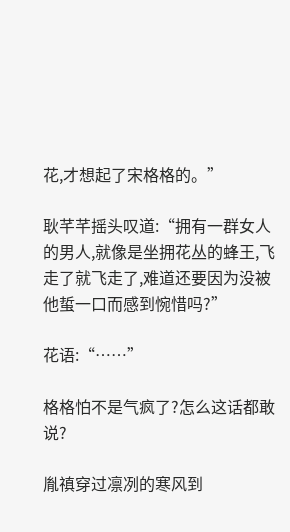花,才想起了宋格格的。”

耿芊芊摇头叹道:“拥有一群女人的男人,就像是坐拥花丛的蜂王,飞走了就飞走了,难道还要因为没被他蜇一口而感到惋惜吗?”

花语:“……”

格格怕不是气疯了?怎么这话都敢说?

胤禛穿过凛冽的寒风到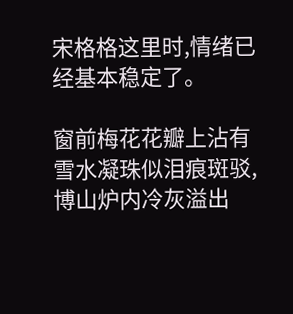宋格格这里时,情绪已经基本稳定了。

窗前梅花花瓣上沾有雪水凝珠似泪痕斑驳,博山炉内冷灰溢出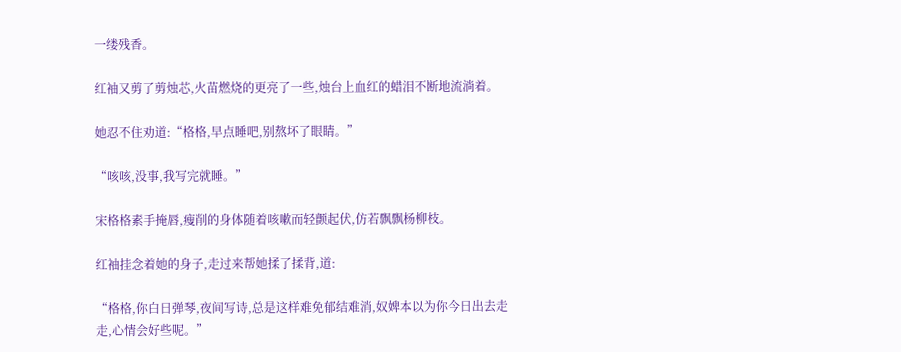一缕残香。

红袖又剪了剪烛芯,火苗燃烧的更亮了一些,烛台上血红的蜡泪不断地流淌着。

她忍不住劝道:“格格,早点睡吧,别熬坏了眼睛。”

“咳咳,没事,我写完就睡。”

宋格格素手掩唇,瘦削的身体随着咳嗽而轻颤起伏,仿若飘飘杨柳枝。

红袖挂念着她的身子,走过来帮她揉了揉背,道:

“格格,你白日弹琴,夜间写诗,总是这样难免郁结难消,奴婢本以为你今日出去走走,心情会好些呢。”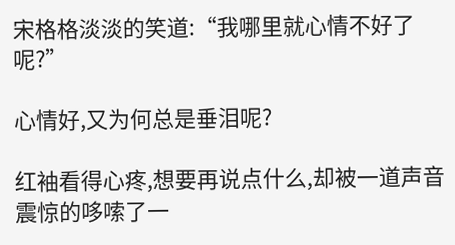宋格格淡淡的笑道:“我哪里就心情不好了呢?”

心情好,又为何总是垂泪呢?

红袖看得心疼,想要再说点什么,却被一道声音震惊的哆嗦了一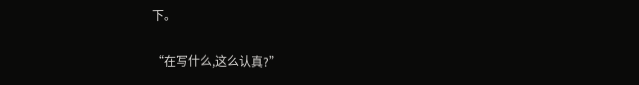下。

“在写什么,这么认真?”